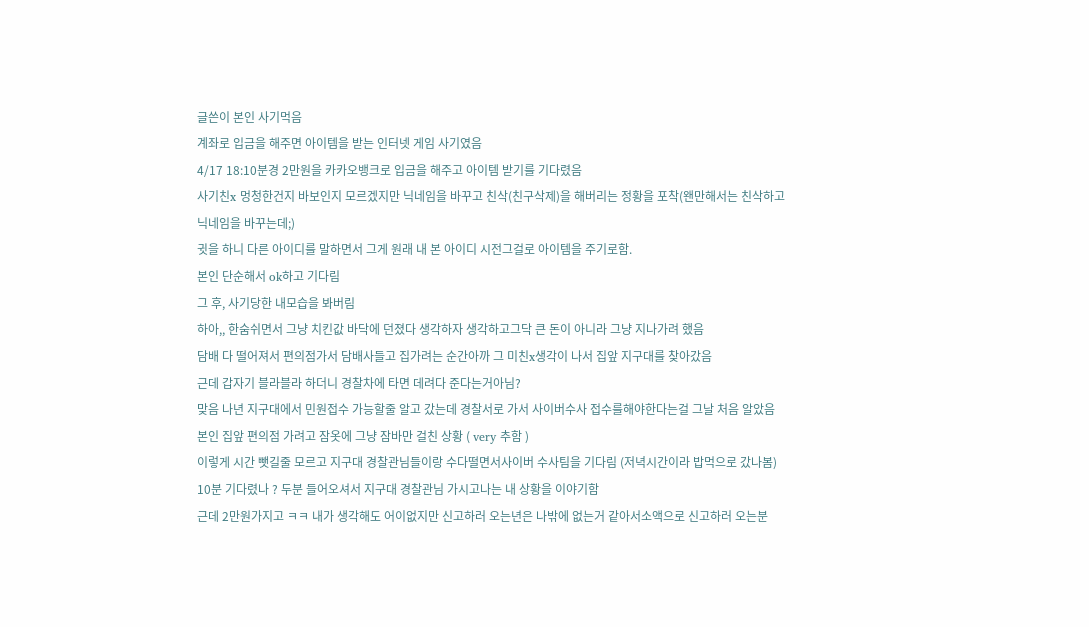글쓴이 본인 사기먹음
계좌로 입금을 해주면 아이템을 받는 인터넷 게임 사기였음
4/17 18:10분경 2만원을 카카오뱅크로 입금을 해주고 아이템 받기를 기다렸음
사기친x 멍청한건지 바보인지 모르겠지만 닉네임을 바꾸고 친삭(친구삭제)을 해버리는 정황을 포착(왠만해서는 친삭하고 닉네임을 바꾸는데;)
귓을 하니 다른 아이디를 말하면서 그게 원래 내 본 아이디 시전그걸로 아이템을 주기로함.
본인 단순해서 ok하고 기다림
그 후, 사기당한 내모습을 봐버림
하아,, 한숨쉬면서 그냥 치킨값 바닥에 던졌다 생각하자 생각하고그닥 큰 돈이 아니라 그냥 지나가려 했음
담배 다 떨어져서 편의점가서 담배사들고 집가려는 순간아까 그 미친x생각이 나서 집앞 지구대를 찾아갔음
근데 갑자기 블라블라 하더니 경찰차에 타면 데려다 준다는거아님?
맞음 나년 지구대에서 민원접수 가능할줄 알고 갔는데 경찰서로 가서 사이버수사 접수를해야한다는걸 그날 처음 알았음
본인 집앞 편의점 가려고 잠옷에 그냥 잠바만 걸친 상황 ( very 추함 )
이렇게 시간 뺏길줄 모르고 지구대 경찰관님들이랑 수다떨면서사이버 수사팀을 기다림 (저녁시간이라 밥먹으로 갔나봄)
10분 기다렸나 ? 두분 들어오셔서 지구대 경찰관님 가시고나는 내 상황을 이야기함
근데 2만원가지고 ㅋㅋ 내가 생각해도 어이없지만 신고하러 오는년은 나밖에 없는거 같아서소액으로 신고하러 오는분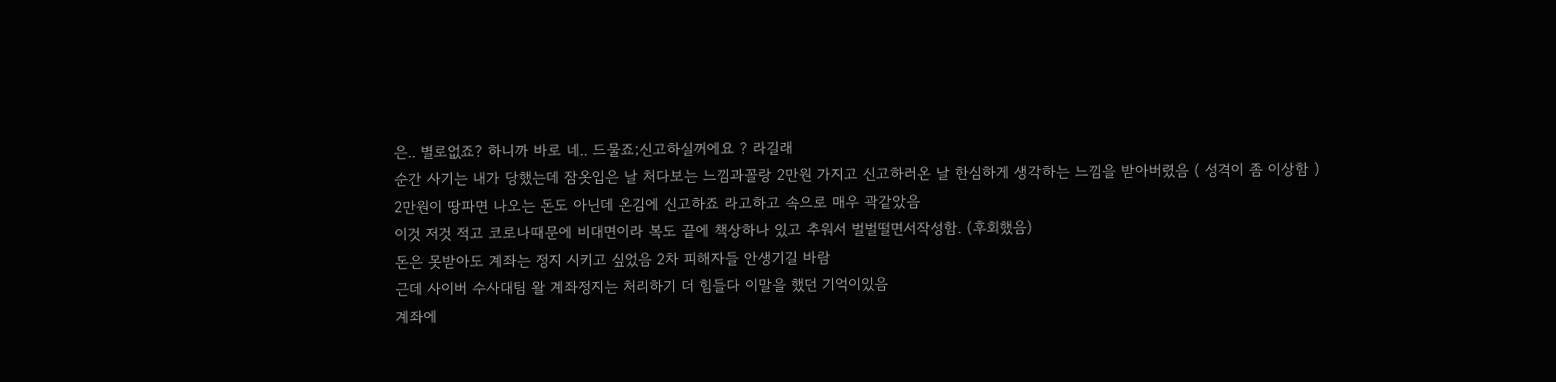은.. 별로없죠? 하니까 바로 네.. 드물죠;신고하실꺼에요 ? 라길래
순간 사기는 내가 당했는데 잠옷입은 날 처다보는 느낌과꼴랑 2만원 가지고 신고하러온 날 한심하게 생각하는 느낌을 받아버렸음 ( 성격이 좀 이상함 )
2만원이 땅파면 나오는 돈도 아닌데 온김에 신고하죠 라고하고 속으로 매우 곽같았음
이것 저것 적고 코로나때문에 비대면이라 복도 끝에 책상하나 있고 추워서 벌벌떨면서작성함. (후회했음)
돈은 못받아도 계좌는 정지 시키고 싶었음 2차 피해자들 안생기길 바람
근데 사이버 수사대팀 왈 계좌정지는 처리하기 더 힘들다 이말을 했던 기억이있음
계좌에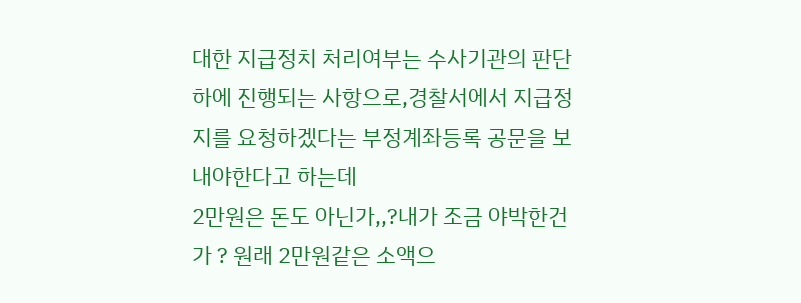대한 지급정치 처리여부는 수사기관의 판단하에 진행되는 사항으로,경찰서에서 지급정지를 요청하겠다는 부정계좌등록 공문을 보내야한다고 하는데
2만원은 돈도 아닌가,,?내가 조금 야박한건가 ? 원래 2만원같은 소액으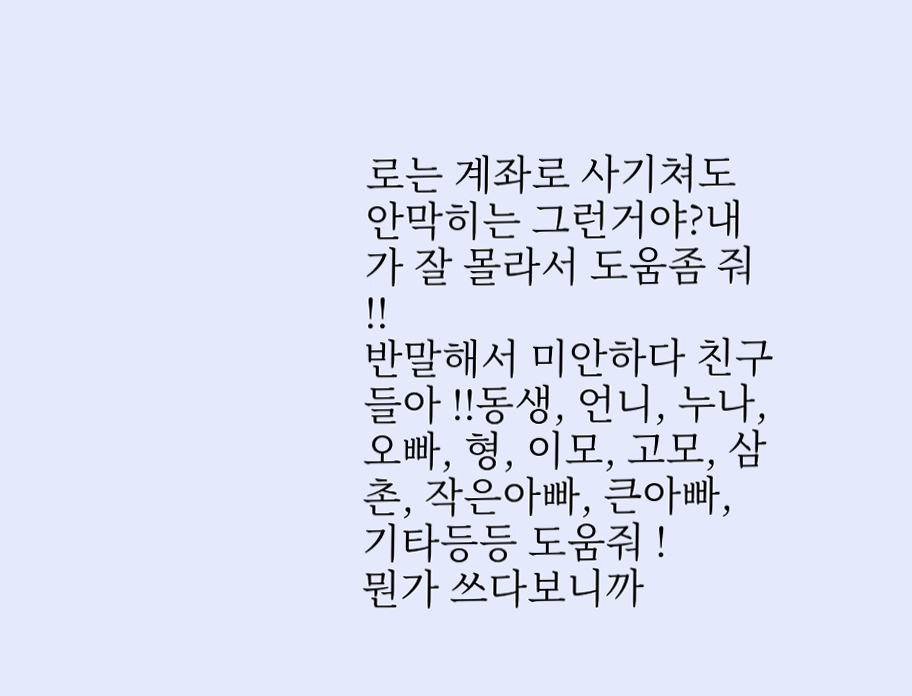로는 계좌로 사기쳐도 안막히는 그런거야?내가 잘 몰라서 도움좀 줘 !!
반말해서 미안하다 친구들아 !!동생, 언니, 누나, 오빠, 형, 이모, 고모, 삼촌, 작은아빠, 큰아빠, 기타등등 도움줘 !
뭔가 쓰다보니까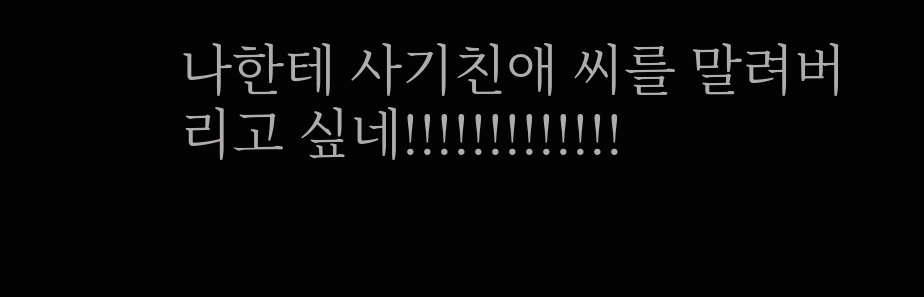나한테 사기친애 씨를 말려버리고 싶네!!!!!!!!!!!!!